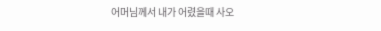어머님께서 내가 어렸을때 사오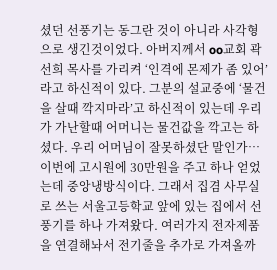셨던 선풍기는 동그란 것이 아니라 사각형으로 생긴것이었다. 아버지께서 oo교회 곽선희 목사를 가리켜 ‘인격에 몬제가 좀 있어’라고 하신적이 있다. 그분의 설교중에 ‘물건을 살때 깍지마라’고 하신적이 있는데 우리가 가난할때 어머니는 물건값을 깍고는 하셨다. 우리 어머님이 잘못하셨단 말인가… 이번에 고시원에 30만원을 주고 하나 얻었는데 중앙냉방식이다. 그래서 집겸 사무실로 쓰는 서울고등학교 앞에 있는 집에서 선풍기를 하나 가져왔다. 여러가지 전자제품을 연결해놔서 전기줄을 추가로 가져올까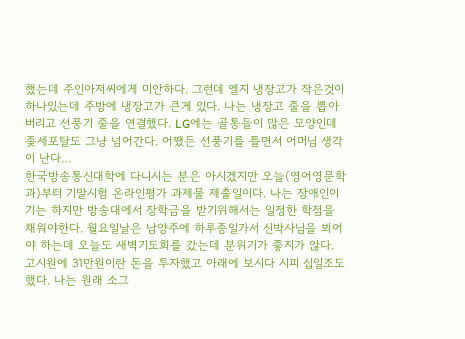했는데 주인아저씨에게 미안하다. 그런데 엘지 냉장고가 작은것이 하나있는데 주방에 냉장고가 큰게 있다. 나는 냉장고 줄을 뽑아버리고 선풍기 줄을 연결했다. LG에는 골통들이 많은 모양인데 좆세포탈도 그냥 넘어간다. 어쨌든 선풍기를 틀면서 어머님 생각이 난다…
한국방송통신대학에 다니시는 분은 아시겠지만 오늘(영어영문학과)부터 기말시험 온라인평가 과제물 제출일이다. 나는 장애인이기는 하지만 방송대에서 장학금을 받기위해서는 일정한 학점을 채워야한다. 월요일날은 남양주에 하루종일가서 신박사님을 뵈어야 하는데 오늘도 새벽기도회를 갔는데 분위기가 좋지가 않다. 고시원에 31만원이란 돈을 투자했고 아래에 보시다 시피 십일조도 했다. 나는 원래 소그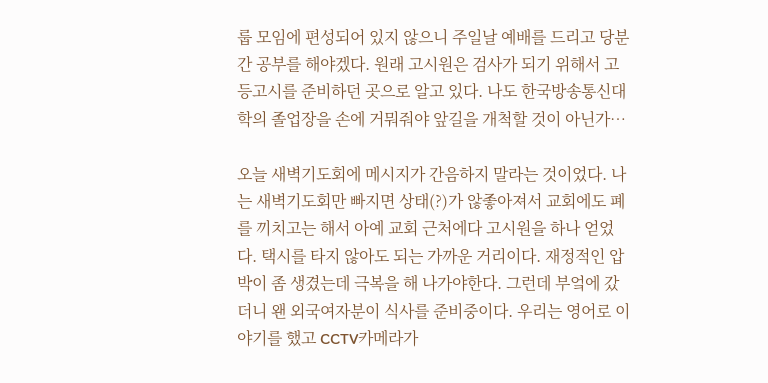룹 모임에 편성되어 있지 않으니 주일날 예배를 드리고 당분간 공부를 해야겠다. 원래 고시원은 검사가 되기 위해서 고등고시를 준비하던 곳으로 알고 있다. 나도 한국방송통신대학의 졸업장을 손에 거뭐줘야 앞길을 개척할 것이 아닌가…

오늘 새벽기도회에 메시지가 간음하지 말라는 것이었다. 나는 새벽기도회만 빠지면 상태(?)가 않좋아져서 교회에도 폐를 끼치고는 해서 아예 교회 근처에다 고시원을 하나 얻었다. 택시를 타지 않아도 되는 가까운 거리이다. 재정적인 압박이 좀 생겼는데 극복을 해 나가야한다. 그런데 부엌에 갔더니 왠 외국여자분이 식사를 준비중이다. 우리는 영어로 이야기를 했고 CCTV카메라가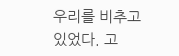우리를 비추고 있었다. 고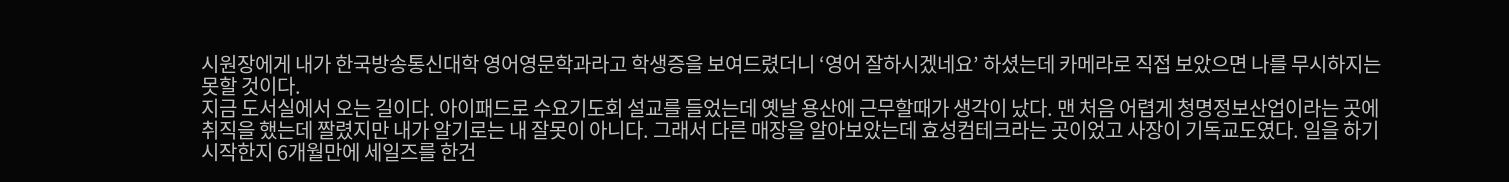시원장에게 내가 한국방송통신대학 영어영문학과라고 학생증을 보여드렸더니 ‘영어 잘하시겠네요’ 하셨는데 카메라로 직접 보았으면 나를 무시하지는 못할 것이다.
지금 도서실에서 오는 길이다. 아이패드로 수요기도회 설교를 들었는데 옛날 용산에 근무할때가 생각이 났다. 맨 처음 어렵게 청명정보산업이라는 곳에 취직을 했는데 짤렸지만 내가 알기로는 내 잘못이 아니다. 그래서 다른 매장을 알아보았는데 효성컴테크라는 곳이었고 사장이 기독교도였다. 일을 하기 시작한지 6개월만에 세일즈를 한건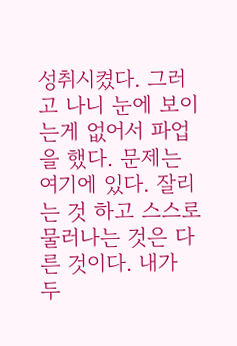성취시켰다. 그러고 나니 눈에 보이는게 없어서 파업을 했다. 문제는 여기에 있다. 잘리는 것 하고 스스로 물러나는 것은 다른 것이다. 내가 두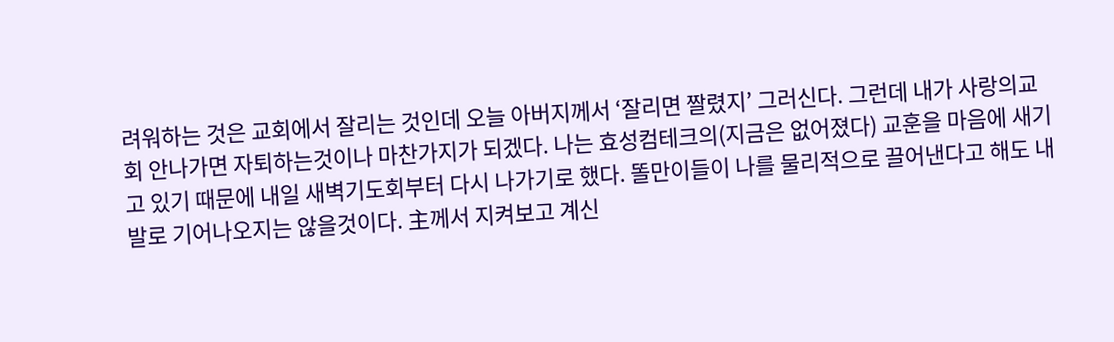려워하는 것은 교회에서 잘리는 것인데 오늘 아버지께서 ‘잘리면 짤렸지’ 그러신다. 그런데 내가 사랑의교회 안나가면 자퇴하는것이나 마찬가지가 되겠다. 나는 효성컴테크의(지금은 없어졌다) 교훈을 마음에 새기고 있기 때문에 내일 새벽기도회부터 다시 나가기로 했다. 똘만이들이 나를 물리적으로 끌어낸다고 해도 내발로 기어나오지는 않을것이다. 主께서 지켜보고 계신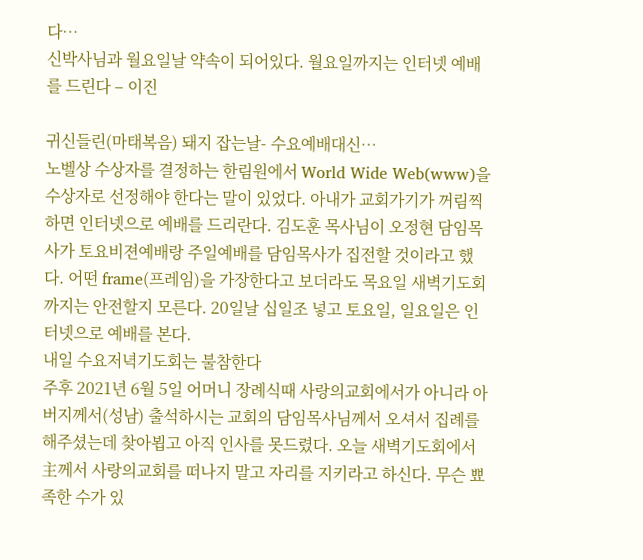다…
신박사님과 월요일날 약속이 되어있다. 월요일까지는 인터넷 예배를 드린다 – 이진

귀신들린(마태복음) 돼지 잡는날- 수요예배대신…
노벨상 수상자를 결정하는 한림원에서 World Wide Web(www)을 수상자로 선정해야 한다는 말이 있었다. 아내가 교회가기가 꺼림찍하면 인터넷으로 예배를 드리란다. 김도훈 목사님이 오정현 담임목사가 토요비젼예배랑 주일예배를 담임목사가 집전할 것이라고 했다. 어떤 frame(프레임)을 가장한다고 보더라도 목요일 새벽기도회까지는 안전할지 모른다. 20일날 십일조 넣고 토요일, 일요일은 인터넷으로 예배를 본다.
내일 수요저녁기도회는 불참한다
주후 2021년 6월 5일 어머니 장례식때 사랑의교회에서가 아니라 아버지께서(성남) 출석하시는 교회의 담임목사님께서 오셔서 집례를 해주셨는데 찾아뵙고 아직 인사를 못드렸다. 오늘 새벽기도회에서 主께서 사랑의교회를 떠나지 말고 자리를 지키라고 하신다. 무슨 뾰족한 수가 있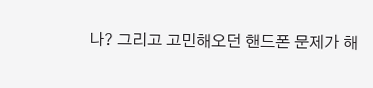나? 그리고 고민해오던 핸드폰 문제가 해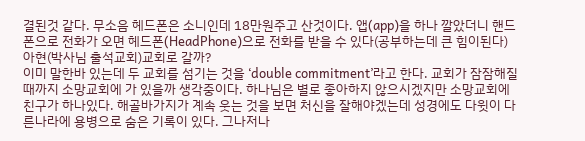결된것 같다. 무소음 헤드폰은 소니인데 18만원주고 산것이다. 앱(app)을 하나 깔았더니 핸드폰으로 전화가 오면 헤드폰(HeadPhone)으로 전화를 받을 수 있다(공부하는데 큰 힘이된다)
아현(박사님 출석교회)교회로 갈까?
이미 말한바 있는데 두 교회를 섬기는 것을 ‘double commitment’라고 한다. 교회가 잠잠해질때까지 소망교회에 가 있을까 생각중이다. 하나님은 별로 좋아하지 않으시겠지만 소망교회에 친구가 하나있다. 해골바가지가 계속 웃는 것을 보면 처신을 잘해야겠는데 성경에도 다윗이 다른나라에 용병으로 숨은 기록이 있다. 그나저나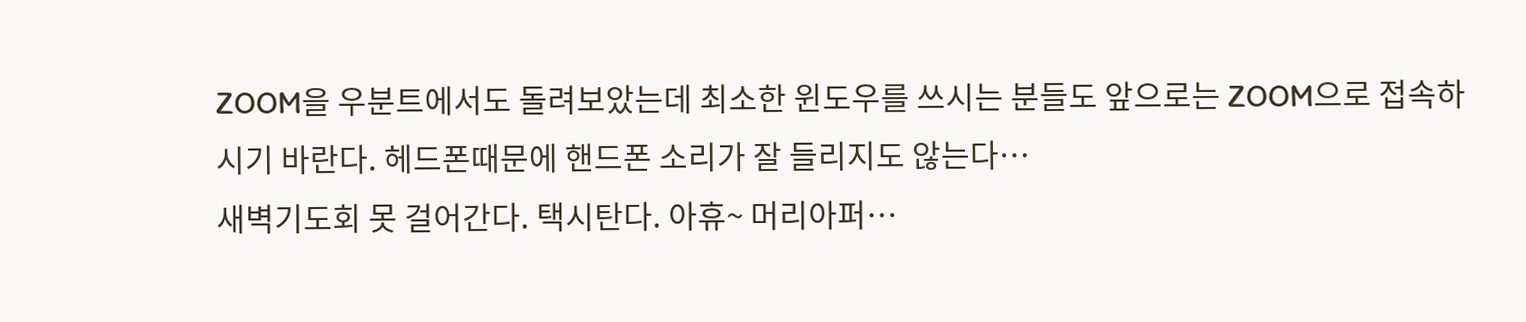ZOOM을 우분트에서도 돌려보았는데 최소한 윈도우를 쓰시는 분들도 앞으로는 ZOOM으로 접속하시기 바란다. 헤드폰때문에 핸드폰 소리가 잘 들리지도 않는다…
새벽기도회 못 걸어간다. 택시탄다. 아휴~ 머리아퍼…